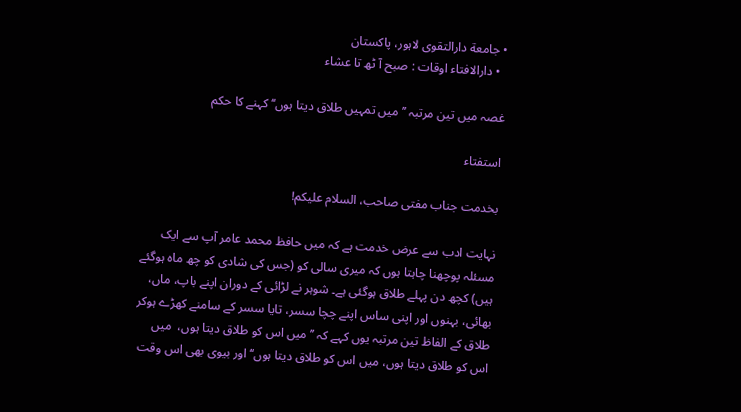• جامعة دارالتقوی لاہور، پاکستان
  • دارالافتاء اوقات : صبح آ ٹھ تا عشاء

غصہ میں تین مرتبہ ’’میں تمہیں طلاق دیتا ہوں‘‘ کہنے کا حکم

استفتاء

بخدمت جناب مفتی صاحب، السلام علیکم!

نہایت ادب سے عرض خدمت ہے کہ میں حافظ محمد عامر آپ سے ایک مسئلہ پوچھنا چاہتا ہوں کہ میری سالی کو (جس کی شادی کو چھ ماہ ہوگئے ہیں) کچھ دن پہلے طلاق ہوگئی ہے۔ شوہر نے لڑائی کے دوران اپنے باپ، ماں، بھائی، بہنوں اور اپنی ساس اپنے چچا سسر، تایا سسر کے سامنے کھڑے ہوکر طلاق کے الفاظ تین مرتبہ یوں کہے کہ ’’میں اس کو طلاق دیتا ہوں،  میں اس کو طلاق دیتا ہوں، میں اس کو طلاق دیتا ہوں‘‘ اور بیوی بھی اس وقت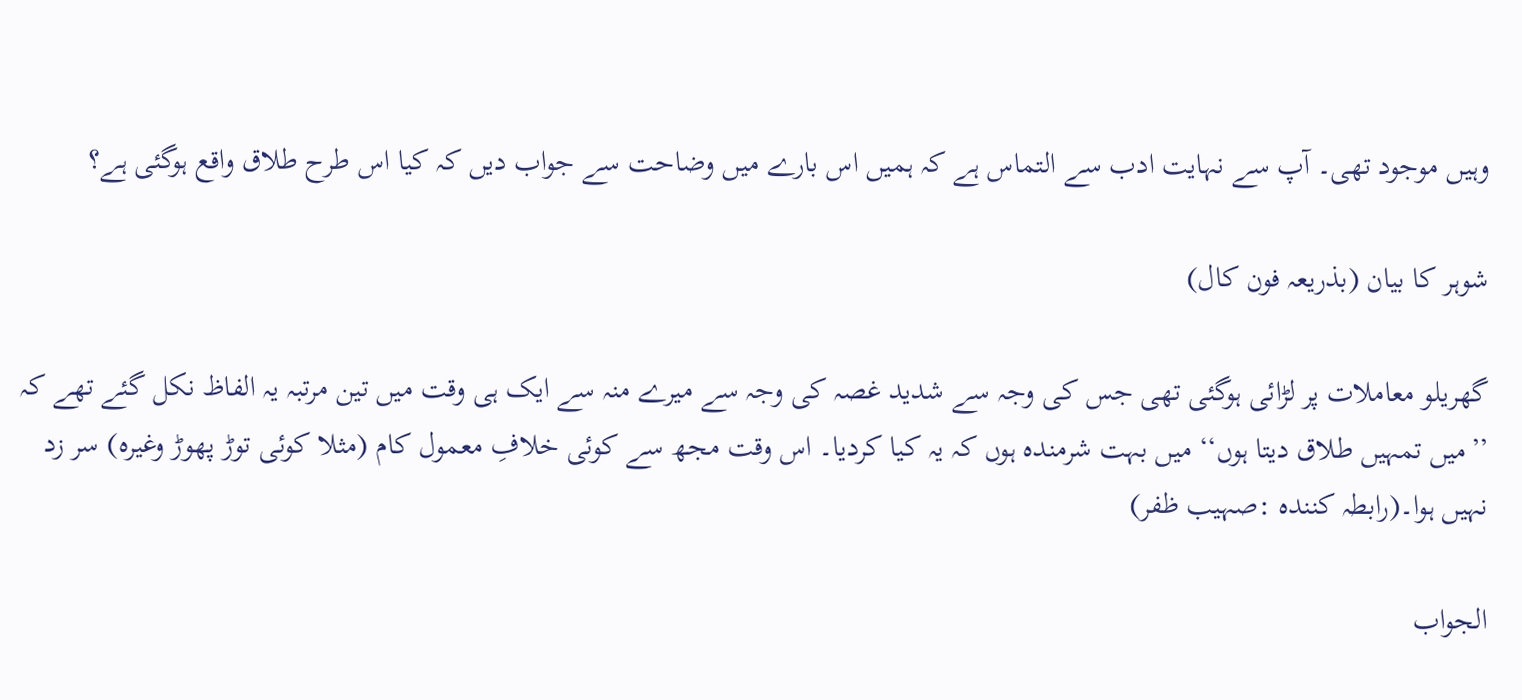وہیں موجود تھی۔ آپ سے نہایت ادب سے التماس ہے کہ ہمیں اس بارے میں وضاحت سے جواب دیں کہ کیا اس طرح طلاق واقع ہوگئی ہے؟

شوہر کا بیان (بذریعہ فون کال)

گھریلو معاملات پر لڑائی ہوگئی تھی جس کی وجہ سے شدید غصہ کی وجہ سے میرے منہ سے ایک ہی وقت میں تین مرتبہ یہ الفاظ نکل گئے تھے کہ ’’میں تمہیں طلاق دیتا ہوں‘‘ میں بہت شرمندہ ہوں کہ یہ کیا کردیا۔ اس وقت مجھ سے کوئی خلافِ معمول کام (مثلا کوئی توڑ پھوڑ وغیرہ) سر زد نہیں ہوا۔(رابطہ کنندہ :صہیب ظفر)

الجواب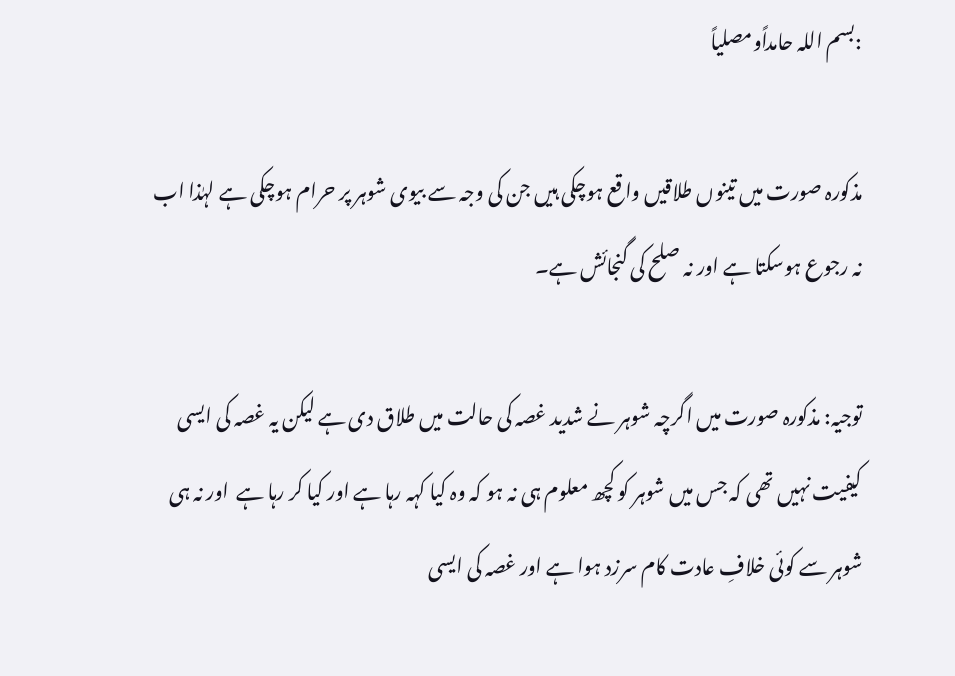:بسم اللہ حامداًومصلیاً

مذکورہ صورت میں تینوں طلاقیں واقع ہوچکی ہیں جن کی وجہ سے بیوی شوہر پر حرام ہوچکی ہے لہٰذا اب نہ رجوع ہوسکتا ہے اور نہ صلح کی گنجائش ہے۔

توجیہ: مذکورہ صورت میں اگرچہ شوہر نے شدید غصہ کی حالت میں طلاق دی ہے لیکن یہ غصہ کی ایسی کیفیت نہیں تھی کہ جس میں شوہر کو کچھ معلوم ہی نہ ہو کہ وہ کیا کہہ رہا ہے اور کیا کر رہا ہے  اور نہ ہی شوہر سے کوئی خلافِ عادت کام سرزد ہوا ہے اور غصہ کی ایسی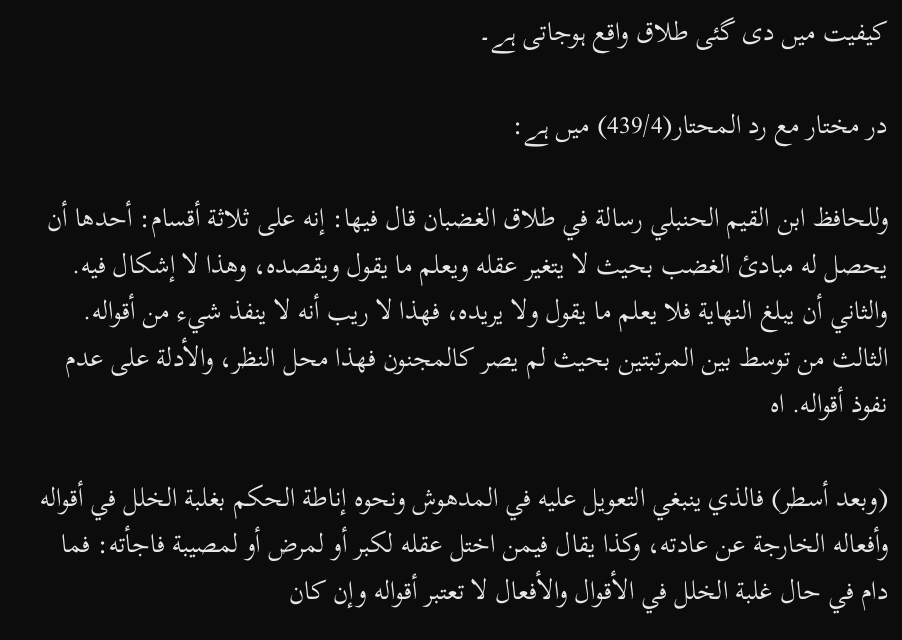کیفیت میں دی گئی طلاق واقع ہوجاتی ہے۔

در مختار مع رد المحتار(439/4) میں ہے:

وللحافظ ابن القيم الحنبلي رسالة في طلاق الغضبان قال فيها: إنه على ثلاثة أقسام: أحدها أن يحصل له مبادئ الغضب بحيث لا يتغير عقله ويعلم ما يقول ويقصده، وهذا لا إشكال فيه. والثاني أن يبلغ النهاية فلا يعلم ما يقول ولا يريده، فهذا لا ريب أنه لا ينفذ شيء من أقواله. الثالث من توسط بين المرتبتين بحيث لم يصر كالمجنون فهذا محل النظر، والأدلة على عدم نفوذ أقواله. اه

(وبعد أسطر) فالذي ينبغي التعويل عليه في المدهوش ونحوه إناطة الحكم بغلبة الخلل في أقواله وأفعاله الخارجة عن عادته، وكذا يقال فيمن اختل عقله لكبر أو لمرض أو لمصيبة فاجأته: فما دام في حال غلبة الخلل في الأقوال والأفعال لا تعتبر أقواله وإن كان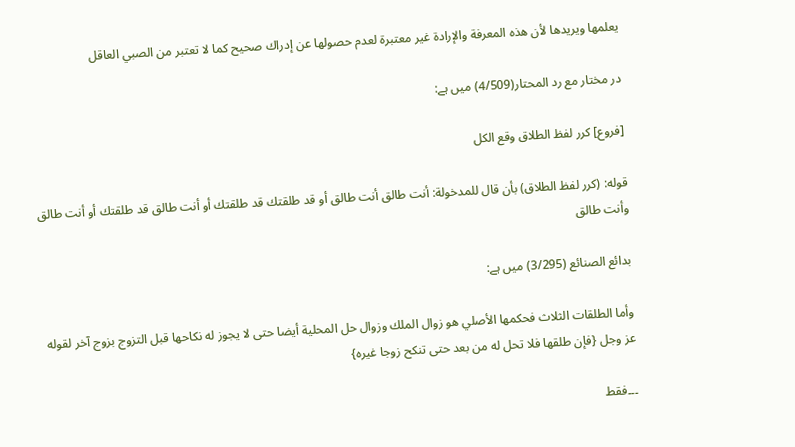يعلمها ويريدها لأن هذه المعرفة والإرادة غير معتبرة لعدم حصولها عن إدراك صحيح كما لا تعتبر من الصبي العاقل

در مختار مع رد المحتار(4/509) میں ہے:

[فروع] كرر لفظ الطلاق وقع الكل

قوله: (كرر لفظ الطلاق) بأن قال للمدخولة: أنت طالق أنت طالق أو قد طلقتك قد طلقتك أو أنت طالق قد طلقتك أو أنت طالق وأنت طالق

بدائع الصنائع (3/295) میں ہے:

وأما الطلقات الثلاث فحكمها الأصلي هو زوال الملك وزوال حل المحلية أيضا حتى لا يجوز له نكاحها قبل التزوج بزوج آخر لقوله عز وجل {فإن طلقها فلا تحل له من بعد حتى تنكح زوجا غيره}

۔۔۔فقط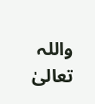واللہ تعالیٰ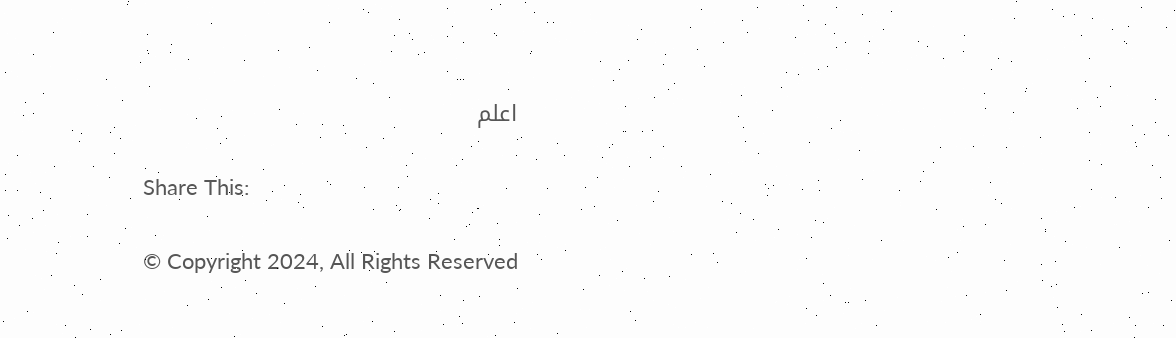اعلم

Share This:

© Copyright 2024, All Rights Reserved